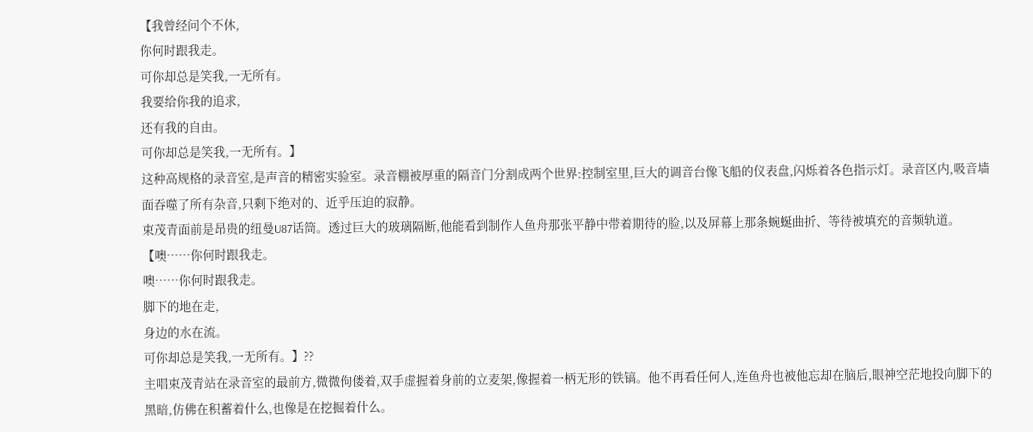【我曾经问个不休,
你何时跟我走。
可你却总是笑我,一无所有。
我要给你我的追求,
还有我的自由。
可你却总是笑我,一无所有。】
这种高规格的录音室,是声音的精密实验室。录音棚被厚重的隔音门分割成两个世界:控制室里,巨大的调音台像飞船的仪表盘,闪烁着各色指示灯。录音区内,吸音墙面吞噬了所有杂音,只剩下绝对的、近乎压迫的寂静。
束茂青面前是昂贵的纽曼U87话筒。透过巨大的玻璃隔断,他能看到制作人鱼舟那张平静中带着期待的脸,以及屏幕上那条蜿蜒曲折、等待被填充的音频轨道。
【噢……你何时跟我走。
噢……你何时跟我走。
脚下的地在走,
身边的水在流。
可你却总是笑我,一无所有。】??
主唱束茂青站在录音室的最前方,微微佝偻着,双手虚握着身前的立麦架,像握着一柄无形的铁镐。他不再看任何人,连鱼舟也被他忘却在脑后,眼神空茫地投向脚下的黑暗,仿佛在积蓄着什么,也像是在挖掘着什么。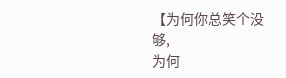【为何你总笑个没够,
为何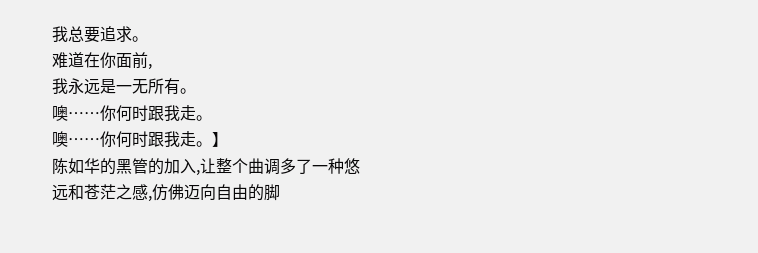我总要追求。
难道在你面前,
我永远是一无所有。
噢……你何时跟我走。
噢……你何时跟我走。】
陈如华的黑管的加入,让整个曲调多了一种悠远和苍茫之感,仿佛迈向自由的脚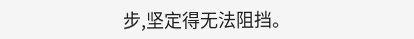步,坚定得无法阻挡。